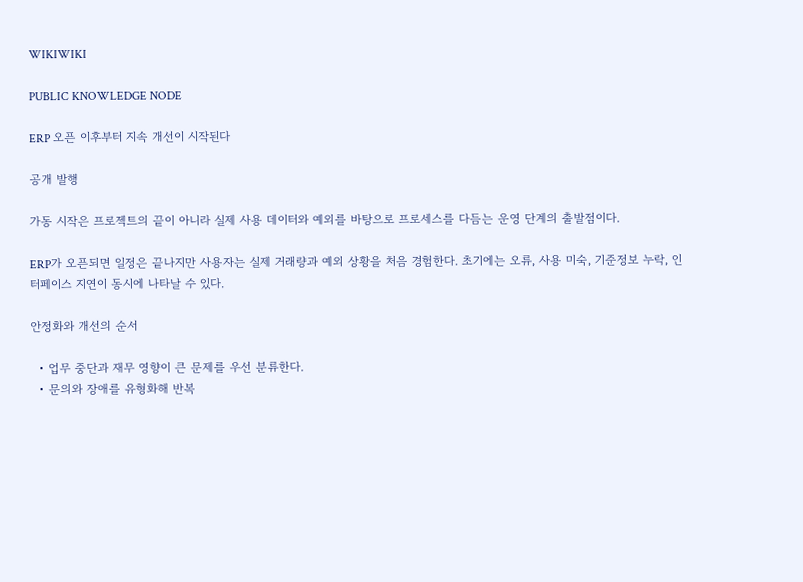WIKIWIKI

PUBLIC KNOWLEDGE NODE

ERP 오픈 이후부터 지속 개선이 시작된다

공개 발행

가동 시작은 프로젝트의 끝이 아니라 실제 사용 데이터와 예외를 바탕으로 프로세스를 다듬는 운영 단계의 출발점이다.

ERP가 오픈되면 일정은 끝나지만 사용자는 실제 거래량과 예외 상황을 처음 경험한다. 초기에는 오류, 사용 미숙, 기준정보 누락, 인터페이스 지연이 동시에 나타날 수 있다.

안정화와 개선의 순서

  • 업무 중단과 재무 영향이 큰 문제를 우선 분류한다.
  • 문의와 장애를 유형화해 반복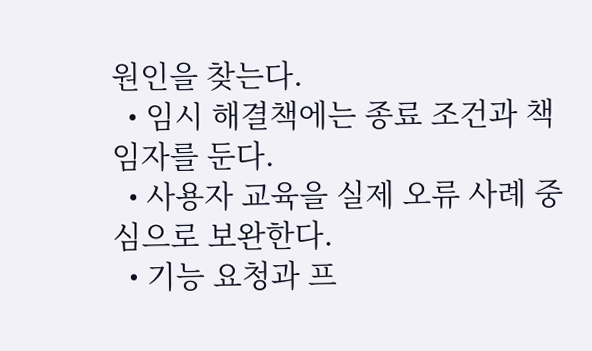원인을 찾는다.
  • 임시 해결책에는 종료 조건과 책임자를 둔다.
  • 사용자 교육을 실제 오류 사례 중심으로 보완한다.
  • 기능 요청과 프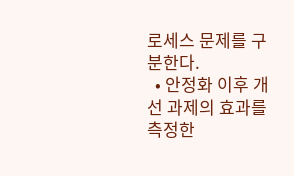로세스 문제를 구분한다.
  • 안정화 이후 개선 과제의 효과를 측정한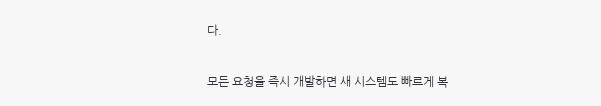다.

모든 요청을 즉시 개발하면 새 시스템도 빠르게 복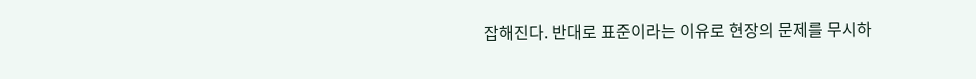잡해진다. 반대로 표준이라는 이유로 현장의 문제를 무시하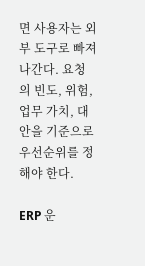면 사용자는 외부 도구로 빠져나간다. 요청의 빈도, 위험, 업무 가치, 대안을 기준으로 우선순위를 정해야 한다.

ERP 운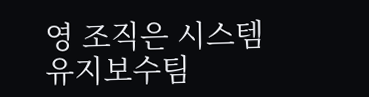영 조직은 시스템 유지보수팀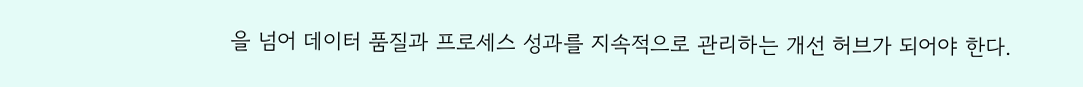을 넘어 데이터 품질과 프로세스 성과를 지속적으로 관리하는 개선 허브가 되어야 한다.